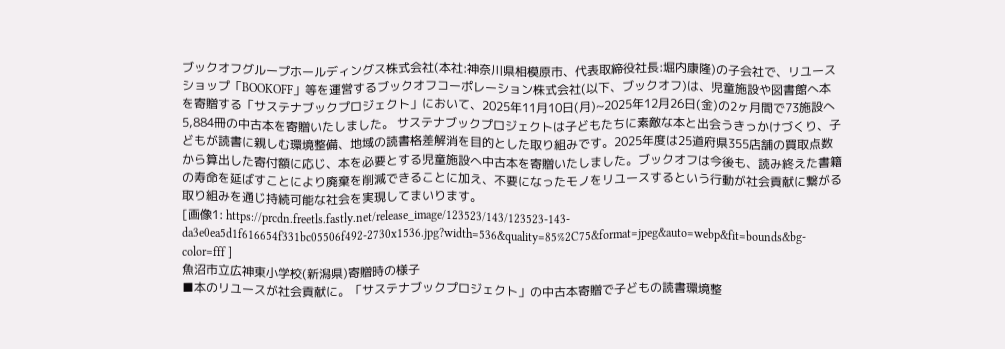ブックオフグループホールディングス株式会社(本社:神奈川県相模原市、代表取締役社長:堀内康隆)の子会社で、リユースショップ「BOOKOFF」等を運営するブックオフコーポレーション株式会社(以下、ブックオフ)は、児童施設や図書館へ本を寄贈する「サステナブックプロジェクト」において、2025年11月10日(月)~2025年12月26日(金)の2ヶ月間で73施設へ5,884冊の中古本を寄贈いたしました。 サステナブックプロジェクトは子どもたちに素敵な本と出会うきっかけづくり、子どもが読書に親しむ環境整備、地域の読書格差解消を目的とした取り組みです。2025年度は25道府県355店舗の買取点数から算出した寄付額に応じ、本を必要とする児童施設へ中古本を寄贈いたしました。ブックオフは今後も、読み終えた書籍の寿命を延ばすことにより廃棄を削減できることに加え、不要になったモノをリユースするという行動が社会貢献に繋がる取り組みを通じ持続可能な社会を実現してまいります。
[画像1: https://prcdn.freetls.fastly.net/release_image/123523/143/123523-143-da3e0ea5d1f616654f331bc05506f492-2730x1536.jpg?width=536&quality=85%2C75&format=jpeg&auto=webp&fit=bounds&bg-color=fff ]
魚沼市立広神東小学校(新潟県)寄贈時の様子
■本のリユースが社会貢献に。「サステナブックプロジェクト」の中古本寄贈で子どもの読書環境整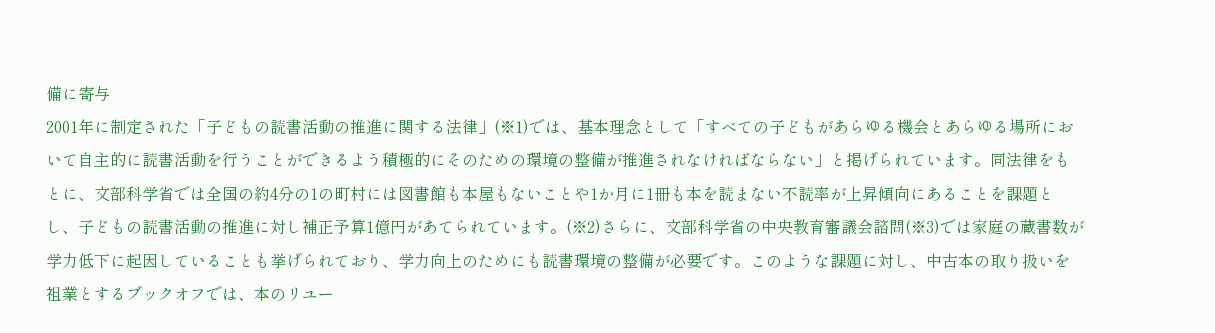備に寄与
2001年に制定された「子どもの読書活動の推進に関する法律」(※1)では、基本理念として「すべての子どもがあらゆる機会とあらゆる場所において自主的に読書活動を行うことができるよう積極的にそのための環境の整備が推進されなければならない」と掲げられています。同法律をもとに、文部科学省では全国の約4分の1の町村には図書館も本屋もないことや1か月に1冊も本を読まない不読率が上昇傾向にあることを課題とし、子どもの読書活動の推進に対し補正予算1億円があてられています。(※2)さらに、文部科学省の中央教育審議会諮問(※3)では家庭の蔵書数が学力低下に起因していることも挙げられており、学力向上のためにも読書環境の整備が必要です。このような課題に対し、中古本の取り扱いを祖業とするブックオフでは、本のリユー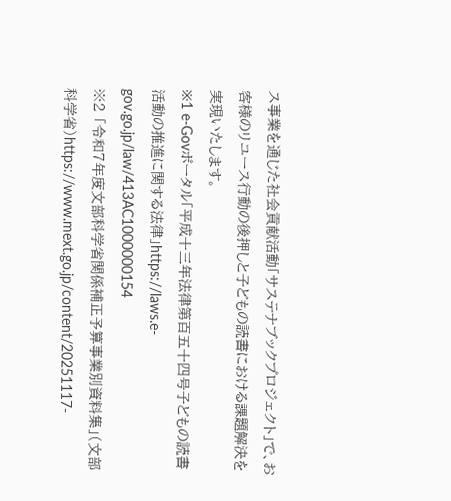ス事業を通じた社会貢献活動「サステナブックプロジェクト」で、お客様のリユース行動の後押しと子どもの読書における課題解決を実現いたします。
※1 e-Govポータル「平成十三年法律第百五十四号子どもの読書活動の推進に関する法律」https://laws.e-gov.go.jp/law/413AC1000000154
※2 「令和7年度文部科学省関係補正予算事業別資料集」(文部科学省)https://www.mext.go.jp/content/20251117-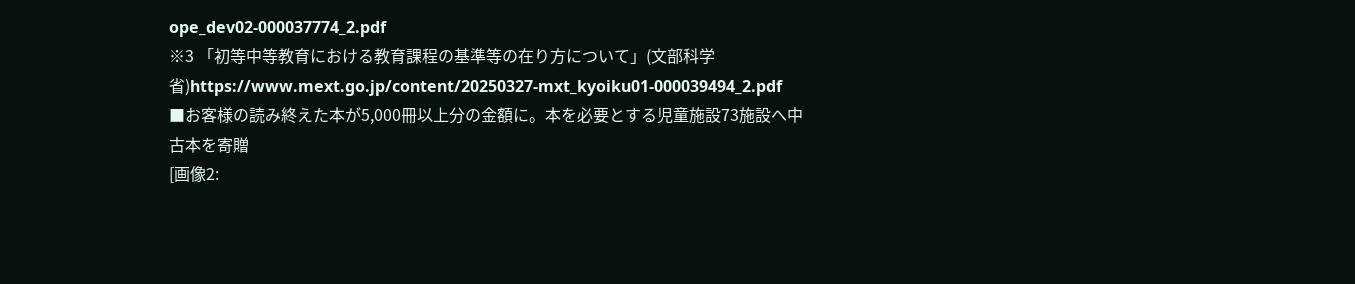ope_dev02-000037774_2.pdf
※3 「初等中等教育における教育課程の基準等の在り方について」(文部科学省)https://www.mext.go.jp/content/20250327-mxt_kyoiku01-000039494_2.pdf
■お客様の読み終えた本が5,000冊以上分の金額に。本を必要とする児童施設73施設へ中古本を寄贈
[画像2: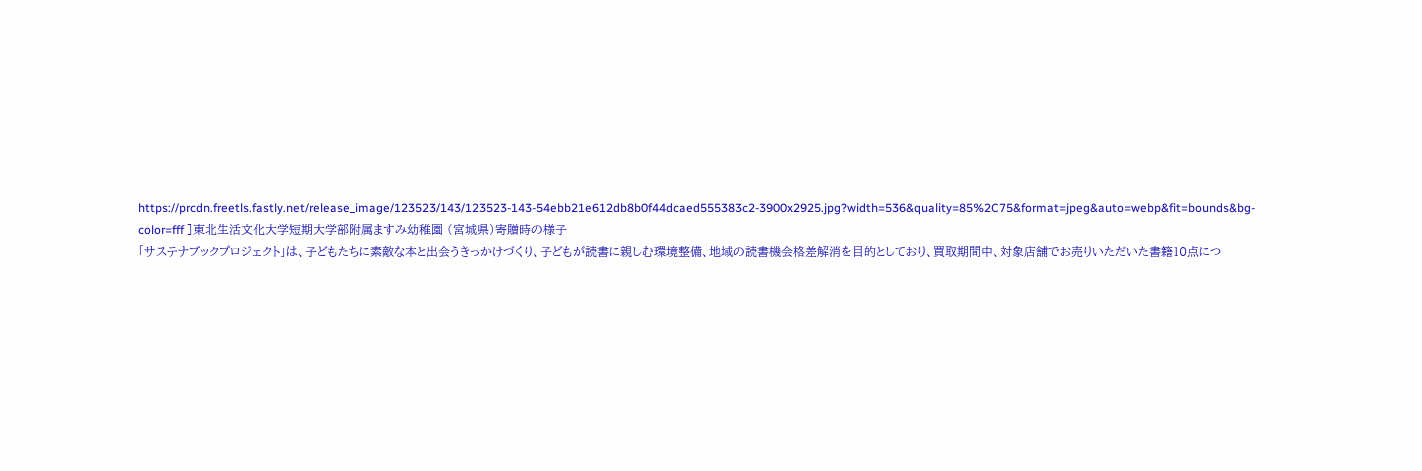https://prcdn.freetls.fastly.net/release_image/123523/143/123523-143-54ebb21e612db8b0f44dcaed555383c2-3900x2925.jpg?width=536&quality=85%2C75&format=jpeg&auto=webp&fit=bounds&bg-color=fff ]東北生活文化大学短期大学部附属ますみ幼稚園 (宮城県)寄贈時の様子
「サステナブックプロジェクト」は、子どもたちに素敵な本と出会うきっかけづくり、子どもが読書に親しむ環境整備、地域の読書機会格差解消を目的としており、買取期間中、対象店舗でお売りいただいた書籍10点につ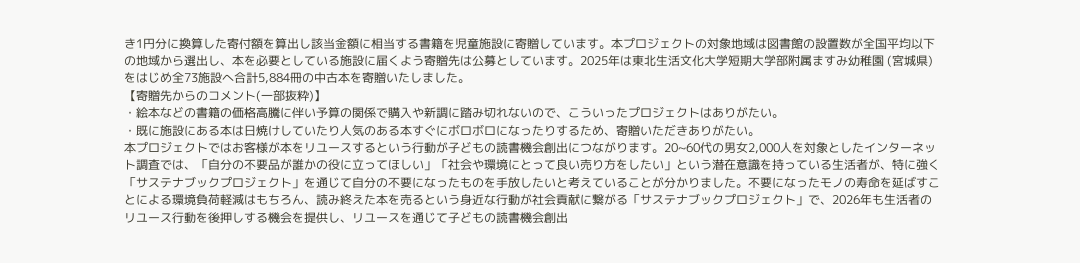き1円分に換算した寄付額を算出し該当金額に相当する書籍を児童施設に寄贈しています。本プロジェクトの対象地域は図書館の設置数が全国平均以下の地域から選出し、本を必要としている施設に届くよう寄贈先は公募としています。2025年は東北生活文化大学短期大学部附属ますみ幼稚園 (宮城県)をはじめ全73施設へ合計5,884冊の中古本を寄贈いたしました。
【寄贈先からのコメント(一部抜粋)】
・絵本などの書籍の価格高騰に伴い予算の関係で購入や新調に踏み切れないので、こういったプロジェクトはありがたい。
・既に施設にある本は日焼けしていたり人気のある本すぐにボロボロになったりするため、寄贈いただきありがたい。
本プロジェクトではお客様が本をリユースするという行動が子どもの読書機会創出につながります。20~60代の男女2,000人を対象としたインターネット調査では、「自分の不要品が誰かの役に立ってほしい」「社会や環境にとって良い売り方をしたい」という潜在意識を持っている生活者が、特に強く「サステナブックプロジェクト」を通じて自分の不要になったものを手放したいと考えていることが分かりました。不要になったモノの寿命を延ばすことによる環境負荷軽減はもちろん、読み終えた本を売るという身近な行動が社会貢献に繋がる「サステナブックプロジェクト」で、2026年も生活者のリユース行動を後押しする機会を提供し、リユースを通じて子どもの読書機会創出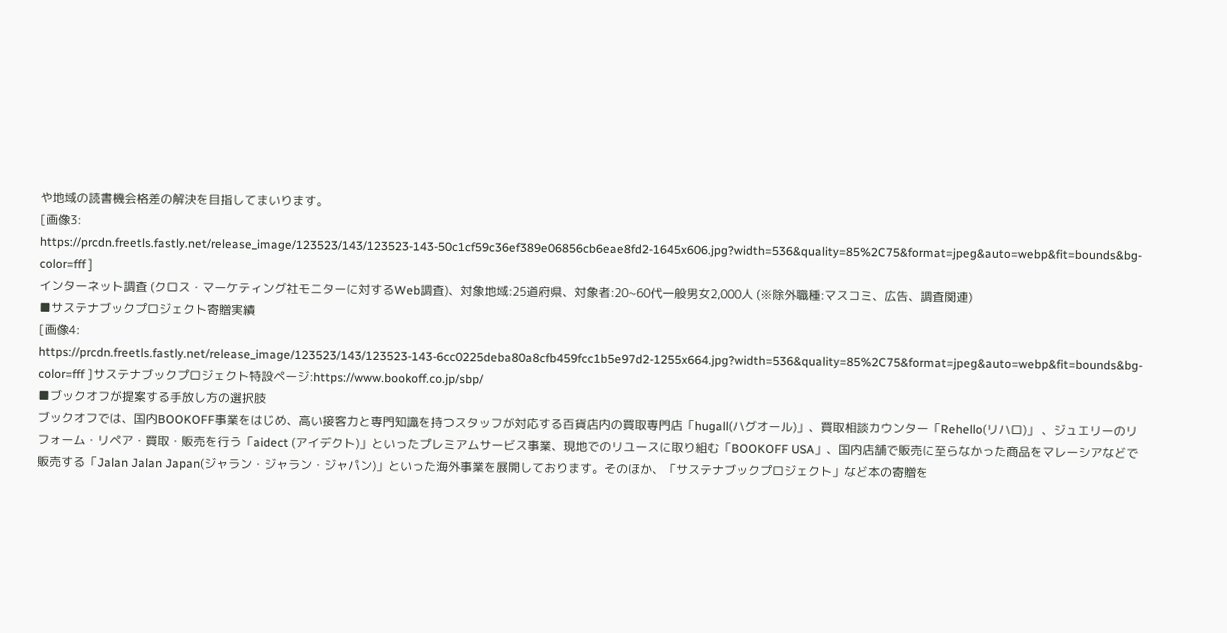や地域の読書機会格差の解決を目指してまいります。
[画像3: https://prcdn.freetls.fastly.net/release_image/123523/143/123523-143-50c1cf59c36ef389e06856cb6eae8fd2-1645x606.jpg?width=536&quality=85%2C75&format=jpeg&auto=webp&fit=bounds&bg-color=fff ]
インターネット調査 (クロス・マーケティング社モニターに対するWeb調査)、対象地域:25道府県、対象者:20~60代一般男女2,000人 (※除外職種:マスコミ、広告、調査関連)
■サステナブックプロジェクト寄贈実績
[画像4: https://prcdn.freetls.fastly.net/release_image/123523/143/123523-143-6cc0225deba80a8cfb459fcc1b5e97d2-1255x664.jpg?width=536&quality=85%2C75&format=jpeg&auto=webp&fit=bounds&bg-color=fff ]サステナブックプロジェクト特設ページ:https://www.bookoff.co.jp/sbp/
■ブックオフが提案する手放し方の選択肢
ブックオフでは、国内BOOKOFF事業をはじめ、高い接客力と専門知識を持つスタッフが対応する百貨店内の買取専門店「hugall(ハグオール)」、買取相談カウンター「Rehello(リハロ)」 、ジュエリーのリフォーム・リペア・買取・販売を行う「aidect (アイデクト)」といったプレミアムサービス事業、現地でのリユースに取り組む「BOOKOFF USA」、国内店舗で販売に至らなかった商品をマレーシアなどで販売する「Jalan Jalan Japan(ジャラン・ジャラン・ジャパン)」といった海外事業を展開しております。そのほか、「サステナブックプロジェクト」など本の寄贈を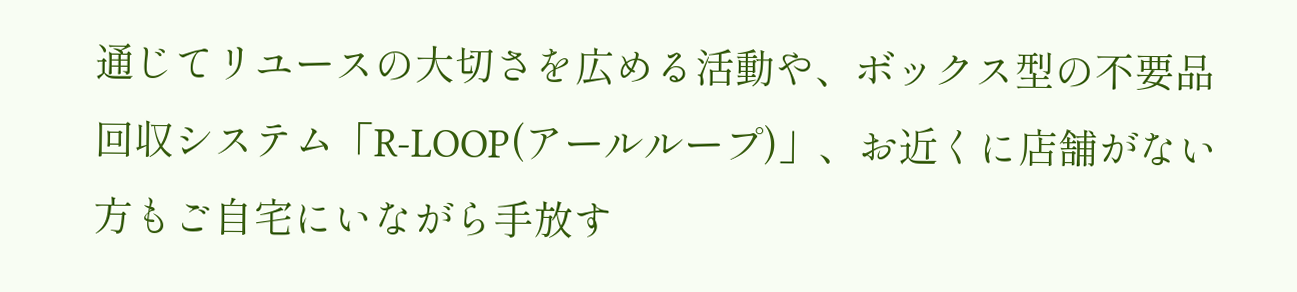通じてリユースの大切さを広める活動や、ボックス型の不要品回収システム「R-LOOP(アールループ)」、お近くに店舗がない方もご自宅にいながら手放す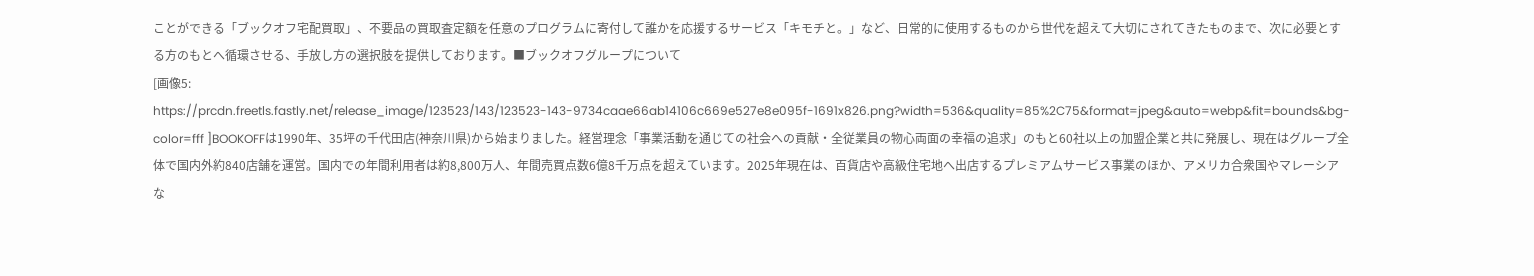ことができる「ブックオフ宅配買取」、不要品の買取査定額を任意のプログラムに寄付して誰かを応援するサービス「キモチと。」など、日常的に使用するものから世代を超えて大切にされてきたものまで、次に必要とする方のもとへ循環させる、手放し方の選択肢を提供しております。■ブックオフグループについて
[画像5: https://prcdn.freetls.fastly.net/release_image/123523/143/123523-143-9734caae66ab14106c669e527e8e095f-1691x826.png?width=536&quality=85%2C75&format=jpeg&auto=webp&fit=bounds&bg-color=fff ]BOOKOFFは1990年、35坪の千代田店(神奈川県)から始まりました。経営理念「事業活動を通じての社会への貢献・全従業員の物心両面の幸福の追求」のもと60社以上の加盟企業と共に発展し、現在はグループ全体で国内外約840店舗を運営。国内での年間利用者は約8,800万人、年間売買点数6億8千万点を超えています。2025年現在は、百貨店や高級住宅地へ出店するプレミアムサービス事業のほか、アメリカ合衆国やマレーシアな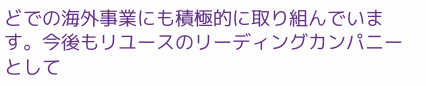どでの海外事業にも積極的に取り組んでいます。今後もリユースのリーディングカンパニーとして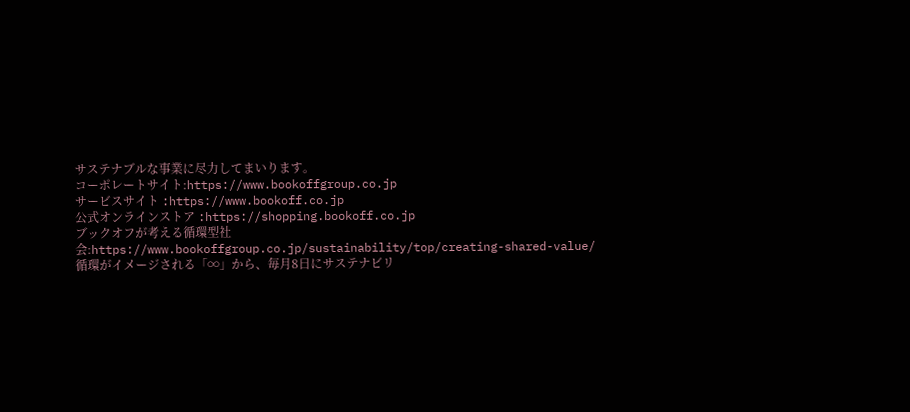サステナブルな事業に尽力してまいります。
コーポレートサイト:https://www.bookoffgroup.co.jp
サービスサイト :https://www.bookoff.co.jp
公式オンラインストア :https://shopping.bookoff.co.jp
ブックオフが考える循環型社会:https://www.bookoffgroup.co.jp/sustainability/top/creating-shared-value/
循環がイメージされる「∞」から、毎月8日にサステナビリ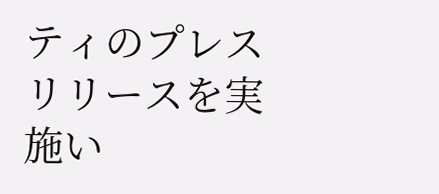ティのプレスリリースを実施い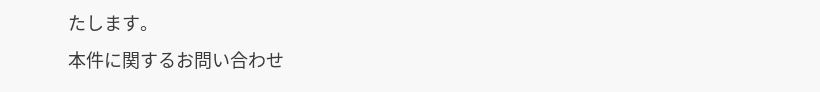たします。
本件に関するお問い合わせ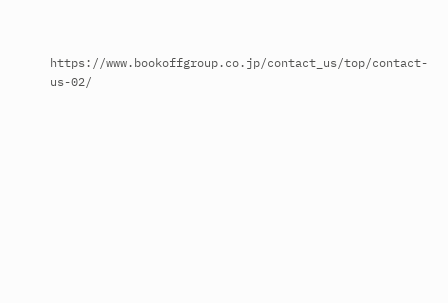https://www.bookoffgroup.co.jp/contact_us/top/contact-us-02/